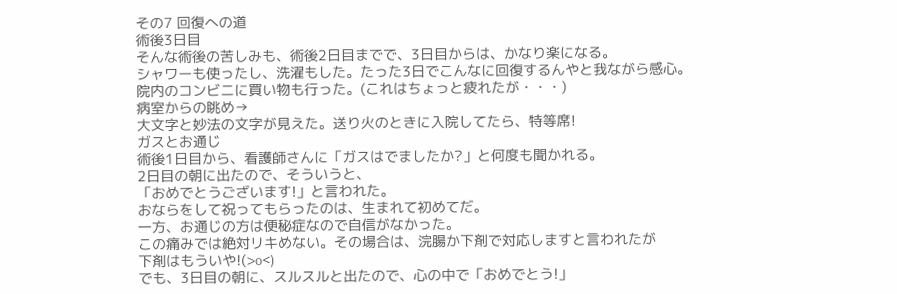その7 回復への道
術後3日目
そんな術後の苦しみも、術後2日目までで、3日目からは、かなり楽になる。
シャワーも使ったし、洗濯もした。たった3日でこんなに回復するんやと我ながら感心。
院内のコンビニに買い物も行った。(これはちょっと疲れたが・・・)
病室からの眺め→
大文字と妙法の文字が見えた。送り火のときに入院してたら、特等席!
ガスとお通じ
術後1日目から、看護師さんに「ガスはでましたか?」と何度も聞かれる。
2日目の朝に出たので、そういうと、
「おめでとうございます!」と言われた。
おならをして祝ってもらったのは、生まれて初めてだ。
一方、お通じの方は便秘症なので自信がなかった。
この痛みでは絶対リキめない。その場合は、浣腸か下剤で対応しますと言われたが
下剤はもういや!(>o<)
でも、3日目の朝に、スルスルと出たので、心の中で「おめでとう!」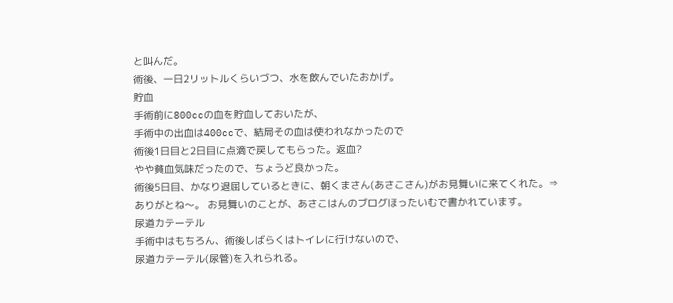と叫んだ。
術後、一日2リットルくらいづつ、水を飲んでいたおかげ。
貯血
手術前に800ccの血を貯血しておいたが、
手術中の出血は400ccで、結局その血は使われなかったので
術後1日目と2日目に点滴で戻してもらった。返血?
やや貧血気味だったので、ちょうど良かった。
術後5日目、かなり退屈しているときに、朝くまさん(あさこさん)がお見舞いに来てくれた。⇒
ありがとね〜。 お見舞いのことが、あさこはんのブログほったいむで書かれています。
尿道カテーテル
手術中はもちろん、術後しばらくはトイレに行けないので、
尿道カテーテル(尿管)を入れられる。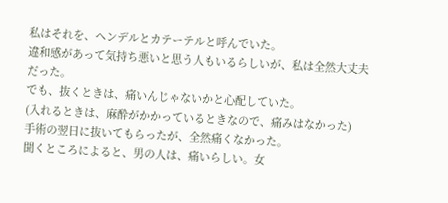私はそれを、ヘンデルとカテーテルと呼んでいた。
違和感があって気持ち悪いと思う人もいるらしいが、私は全然大丈夫だった。
でも、抜くときは、痛いんじゃないかと心配していた。
(入れるときは、麻酔がかかっているときなので、痛みはなかった)
手術の翌日に抜いてもらったが、全然痛くなかった。
聞くところによると、男の人は、痛いらしい。女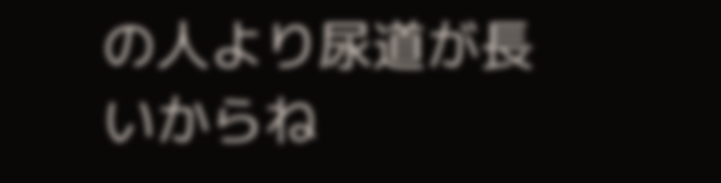の人より尿道が長いからね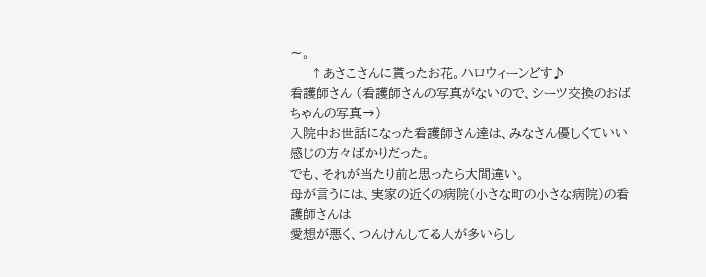〜。
     ↑あさこさんに貰ったお花。ハロウィーンどす♪
看護師さん (看護師さんの写真がないので、シーツ交換のおばちゃんの写真→)
入院中お世話になった看護師さん達は、みなさん優しくていい感じの方々ばかりだった。
でも、それが当たり前と思ったら大間違い。
母が言うには、実家の近くの病院(小さな町の小さな病院)の看護師さんは
愛想が悪く、つんけんしてる人が多いらし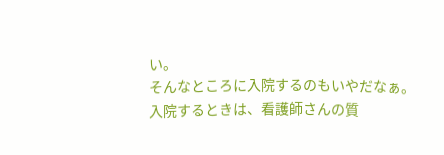い。
そんなところに入院するのもいやだなぁ。
入院するときは、看護師さんの質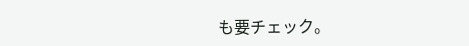も要チェック。